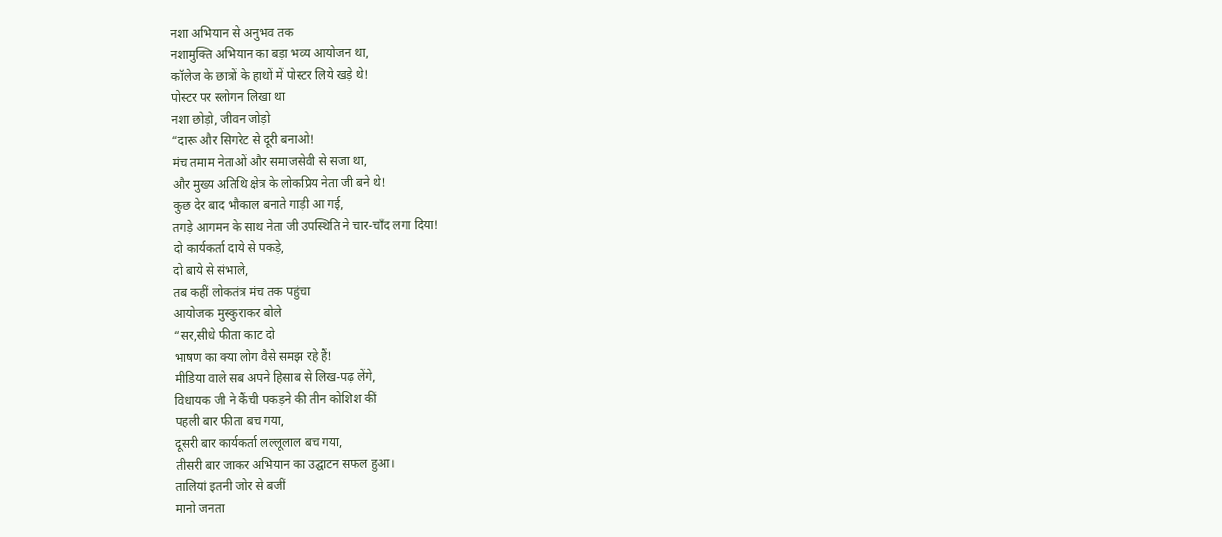नशा अभियान से अनुभव तक
नशामुक्ति अभियान का बड़ा भव्य आयोजन था,
कॉलेज के छात्रों के हाथों में पोस्टर लिये खड़े थे!
पोस्टर पर स्लोगन लिखा था
नशा छोड़ो, जीवन जोड़ो
“दारू और सिगरेट से दूरी बनाओ!
मंच तमाम नेताओं और समाजसेवी से सजा था,
और मुख्य अतिथि क्षेत्र के लोकप्रिय नेता जी बने थे!
कुछ देर बाद भौकाल बनाते गाड़ी आ गई,
तगड़े आगमन के साथ नेता जी उपस्थिति ने चार-चाँद लगा दिया!
दो कार्यकर्ता दाये से पकड़े,
दो बाये से संभाले,
तब कहीं लोकतंत्र मंच तक पहुंचा
आयोजक मुस्कुराकर बोले
“सर,सीधे फीता काट दो
भाषण का क्या लोग वैसे समझ रहे हैं!
मीडिया वाले सब अपने हिसाब से लिख-पढ़ लेंगे,
विधायक जी ने कैंची पकड़ने की तीन कोशिश कीं
पहली बार फीता बच गया,
दूसरी बार कार्यकर्ता लल्लूलाल बच गया,
तीसरी बार जाकर अभियान का उद्घाटन सफल हुआ।
तालियां इतनी जोर से बजीं
मानो जनता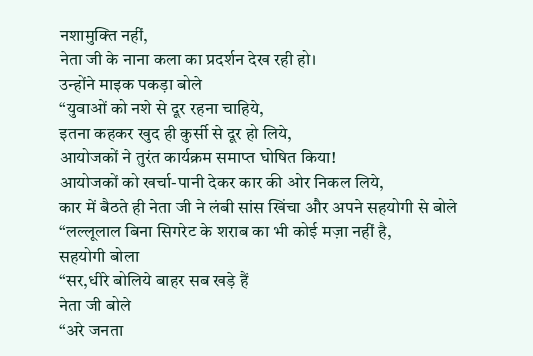नशामुक्ति नहीं,
नेता जी के नाना कला का प्रदर्शन देख रही हो।
उन्होंने माइक पकड़ा बोले
“युवाओं को नशे से दूर रहना चाहिये,
इतना कहकर खुद ही कुर्सी से दूर हो लिये,
आयोजकों ने तुरंत कार्यक्रम समाप्त घोषित किया!
आयोजकों को खर्चा-पानी देकर कार की ओर निकल लिये,
कार में बैठते ही नेता जी ने लंबी सांस खिंचा और अपने सहयोगी से बोले
“लल्लूलाल बिना सिगरेट के शराब का भी कोई मज़ा नहीं है,
सहयोगी बोला
“सर,धीरे बोलिये बाहर सब खड़े हैं
नेता जी बोले
“अरे जनता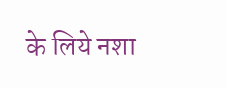के लिये नशा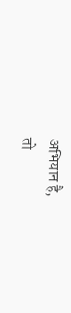अभियान है,
तो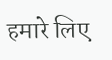हमारे लिए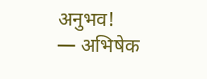अनुभव!
— अभिषेक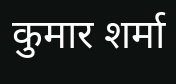कुमार शर्मा